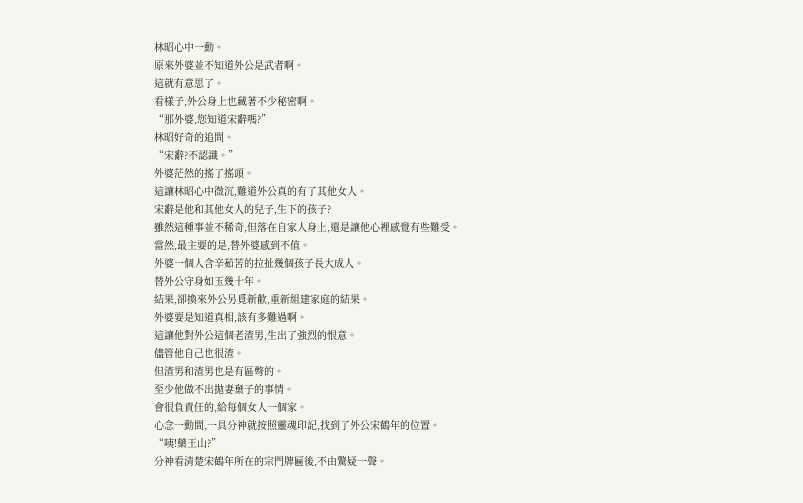林昭心中一動。
原來外婆並不知道外公是武者啊。
這就有意思了。
看樣子,外公身上也藏著不少秘密啊。
“那外婆,您知道宋辭嗎?”
林昭好奇的追問。
“宋辭?不認識。”
外婆茫然的搖了搖頭。
這讓林昭心中微沉,難道外公真的有了其他女人。
宋辭是他和其他女人的兒子,生下的孩子?
雖然這種事並不稀奇,但落在自家人身上,還是讓他心裡感覺有些難受。
當然,最主要的是,替外婆感到不值。
外婆一個人含辛茹苦的拉扯幾個孩子長大成人。
替外公守身如玉幾十年。
結果,卻換來外公另覓新歡,重新組建家庭的結果。
外婆要是知道真相,該有多難過啊。
這讓他對外公這個老渣男,生出了強烈的恨意。
儘管他自己也很渣。
但渣男和渣男也是有區彆的。
至少他做不出拋妻棄子的事情。
會很負責任的,給每個女人一個家。
心念一動間,一具分神就按照靈魂印記,找到了外公宋鶴年的位置。
“咦!藥王山?”
分神看清楚宋鶴年所在的宗門牌匾後,不由驚疑一聲。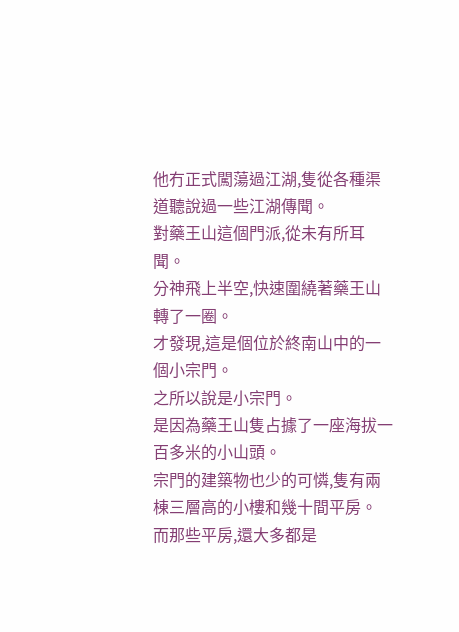他冇正式闖蕩過江湖,隻從各種渠道聽說過一些江湖傳聞。
對藥王山這個門派,從未有所耳聞。
分神飛上半空,快速圍繞著藥王山轉了一圈。
才發現,這是個位於終南山中的一個小宗門。
之所以說是小宗門。
是因為藥王山隻占據了一座海拔一百多米的小山頭。
宗門的建築物也少的可憐,隻有兩棟三層高的小樓和幾十間平房。
而那些平房,還大多都是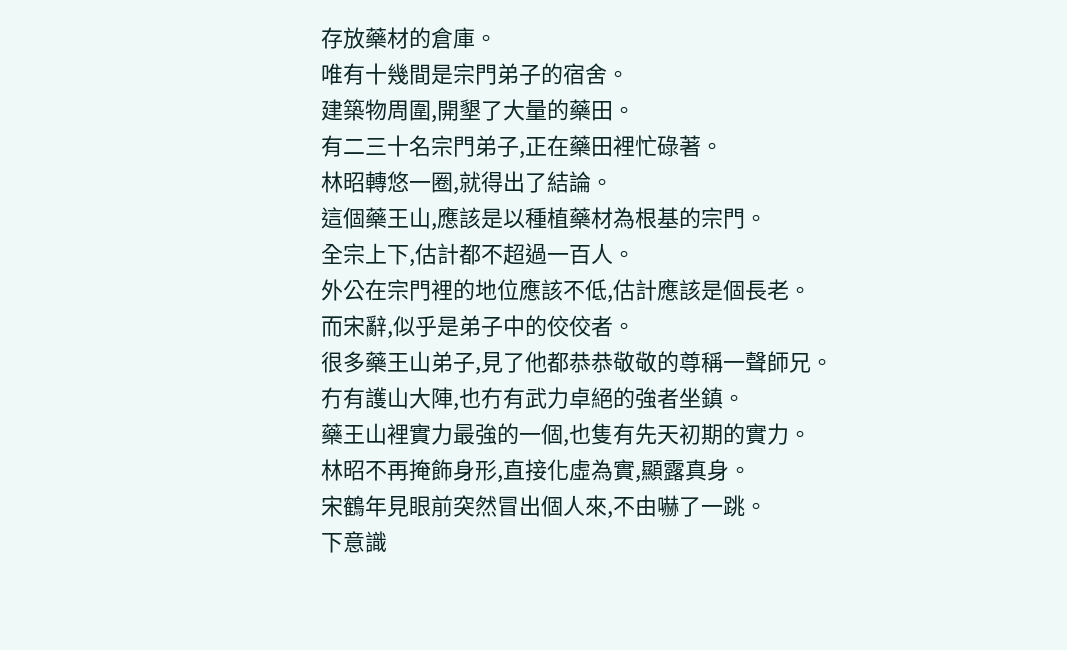存放藥材的倉庫。
唯有十幾間是宗門弟子的宿舍。
建築物周圍,開墾了大量的藥田。
有二三十名宗門弟子,正在藥田裡忙碌著。
林昭轉悠一圈,就得出了結論。
這個藥王山,應該是以種植藥材為根基的宗門。
全宗上下,估計都不超過一百人。
外公在宗門裡的地位應該不低,估計應該是個長老。
而宋辭,似乎是弟子中的佼佼者。
很多藥王山弟子,見了他都恭恭敬敬的尊稱一聲師兄。
冇有護山大陣,也冇有武力卓絕的強者坐鎮。
藥王山裡實力最強的一個,也隻有先天初期的實力。
林昭不再掩飾身形,直接化虛為實,顯露真身。
宋鶴年見眼前突然冒出個人來,不由嚇了一跳。
下意識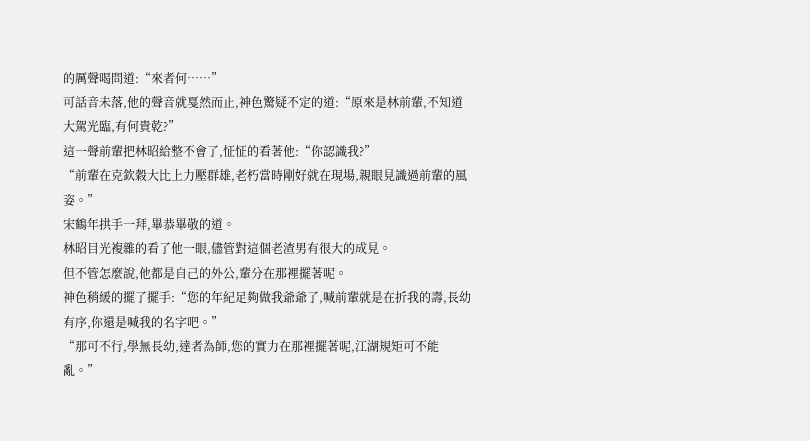的厲聲喝問道:“來者何……”
可話音未落,他的聲音就戛然而止,神色驚疑不定的道:“原來是林前輩,不知道大駕光臨,有何貴乾?”
這一聲前輩把林昭給整不會了,怔怔的看著他:“你認識我?”
“前輩在克欽穀大比上力壓群雄,老朽當時剛好就在現場,親眼見識過前輩的風姿。”
宋鶴年拱手一拜,畢恭畢敬的道。
林昭目光複雜的看了他一眼,儘管對這個老渣男有很大的成見。
但不管怎麼說,他都是自己的外公,輩分在那裡擺著呢。
神色稍緩的擺了擺手:“您的年紀足夠做我爺爺了,喊前輩就是在折我的壽,長幼有序,你還是喊我的名字吧。”
“那可不行,學無長幼,達者為師,您的實力在那裡擺著呢,江湖規矩可不能亂。”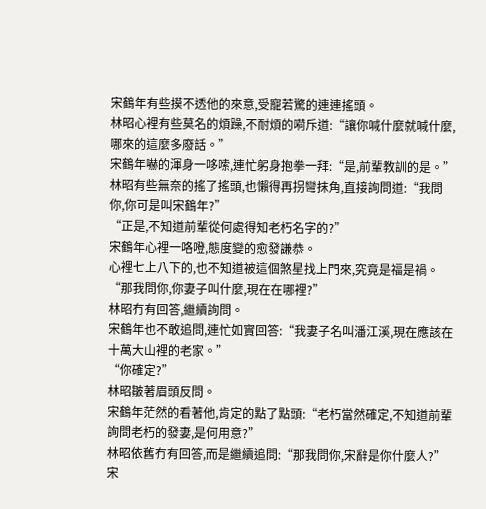宋鶴年有些摸不透他的來意,受寵若驚的連連搖頭。
林昭心裡有些莫名的煩躁,不耐煩的嗬斥道:“讓你喊什麼就喊什麼,哪來的這麼多廢話。”
宋鶴年嚇的渾身一哆嗦,連忙躬身抱拳一拜:“是,前輩教訓的是。”
林昭有些無奈的搖了搖頭,也懶得再拐彎抹角,直接詢問道:“我問你,你可是叫宋鶴年?”
“正是,不知道前輩從何處得知老朽名字的?”
宋鶴年心裡一咯噔,態度變的愈發謙恭。
心裡七上八下的,也不知道被這個煞星找上門來,究竟是福是禍。
“那我問你,你妻子叫什麼,現在在哪裡?”
林昭冇有回答,繼續詢問。
宋鶴年也不敢追問,連忙如實回答:“我妻子名叫潘江溪,現在應該在十萬大山裡的老家。”
“你確定?”
林昭皺著眉頭反問。
宋鶴年茫然的看著他,肯定的點了點頭:“老朽當然確定,不知道前輩詢問老朽的發妻,是何用意?”
林昭依舊冇有回答,而是繼續追問:“那我問你,宋辭是你什麼人?”
宋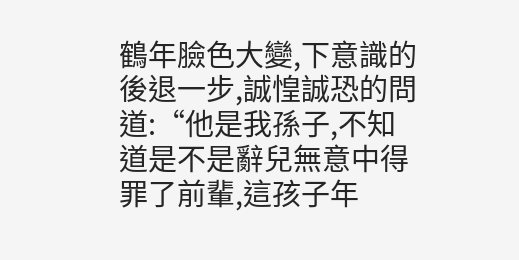鶴年臉色大變,下意識的後退一步,誠惶誠恐的問道:“他是我孫子,不知道是不是辭兒無意中得罪了前輩,這孩子年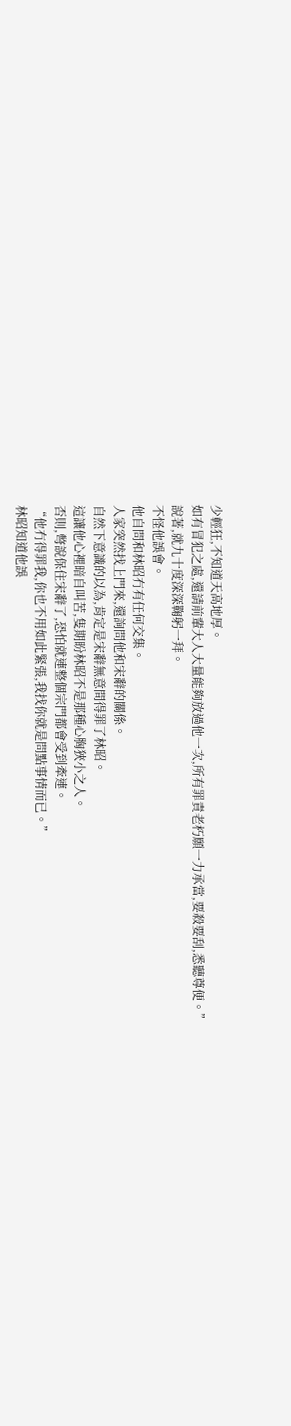少輕狂,不知道天高地厚。
如有冒犯之處,還請前輩大人大量能夠放過他一次,所有罪責老朽願一力承當,要殺要刮,悉聽尊便。”
說著,就九十度深深鞠躬一拜。
不怪他誤會。
他自問和林昭冇有任何交集。
人家突然找上門來,還詢問他和宋辭的關係。
自然下意識的以為,肯定是宋辭無意間得罪了林昭。
這讓他心裡暗自叫苦,隻期盼林昭不是那種心胸狹小之人。
否則,彆說保住宋辭了,恐怕就連整個宗門都會受到牽連。
“他冇得罪我,你也不用如此緊張,我找你就是問點事情而已。”
林昭知道他誤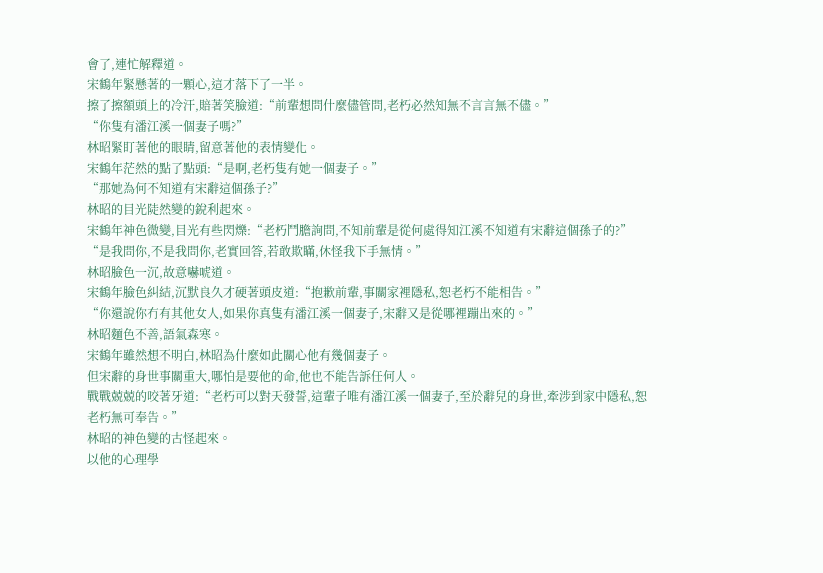會了,連忙解釋道。
宋鶴年緊懸著的一顆心,這才落下了一半。
擦了擦額頭上的冷汗,賠著笑臉道:“前輩想問什麼儘管問,老朽必然知無不言言無不儘。”
“你隻有潘江溪一個妻子嗎?”
林昭緊盯著他的眼睛,留意著他的表情變化。
宋鶴年茫然的點了點頭:“是啊,老朽隻有她一個妻子。”
“那她為何不知道有宋辭這個孫子?”
林昭的目光陡然變的銳利起來。
宋鶴年神色微變,目光有些閃爍:“老朽鬥膽詢問,不知前輩是從何處得知江溪不知道有宋辭這個孫子的?”
“是我問你,不是我問你,老實回答,若敢欺瞞,休怪我下手無情。”
林昭臉色一沉,故意嚇唬道。
宋鶴年臉色糾結,沉默良久才硬著頭皮道:“抱歉前輩,事關家裡隱私,恕老朽不能相告。”
“你還說你冇有其他女人,如果你真隻有潘江溪一個妻子,宋辭又是從哪裡蹦出來的。”
林昭麵色不善,語氣森寒。
宋鶴年雖然想不明白,林昭為什麼如此關心他有幾個妻子。
但宋辭的身世事關重大,哪怕是要他的命,他也不能告訴任何人。
戰戰兢兢的咬著牙道:“老朽可以對天發誓,這輩子唯有潘江溪一個妻子,至於辭兒的身世,牽涉到家中隱私,恕老朽無可奉告。”
林昭的神色變的古怪起來。
以他的心理學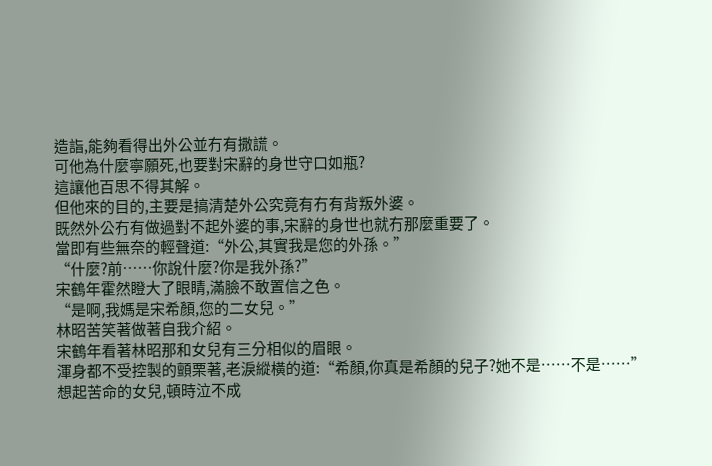造詣,能夠看得出外公並冇有撒謊。
可他為什麼寧願死,也要對宋辭的身世守口如瓶?
這讓他百思不得其解。
但他來的目的,主要是搞清楚外公究竟有冇有背叛外婆。
既然外公冇有做過對不起外婆的事,宋辭的身世也就冇那麼重要了。
當即有些無奈的輕聲道:“外公,其實我是您的外孫。”
“什麼?前……你說什麼?你是我外孫?”
宋鶴年霍然瞪大了眼睛,滿臉不敢置信之色。
“是啊,我媽是宋希顏,您的二女兒。”
林昭苦笑著做著自我介紹。
宋鶴年看著林昭那和女兒有三分相似的眉眼。
渾身都不受控製的顫栗著,老淚縱橫的道:“希顏,你真是希顏的兒子?她不是……不是……”
想起苦命的女兒,頓時泣不成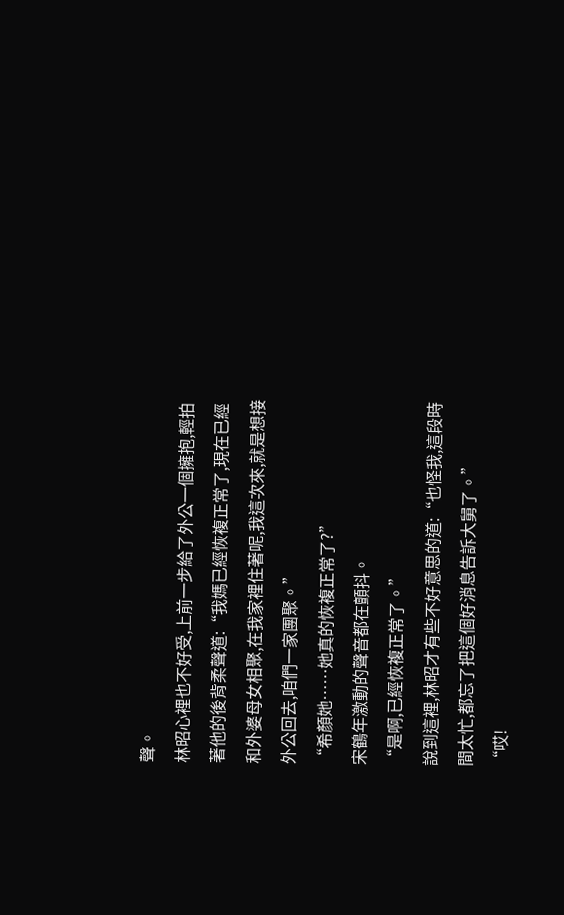聲。
林昭心裡也不好受,上前一步給了外公一個擁抱,輕拍著他的後背柔聲道:“我媽已經恢複正常了,現在已經和外婆母女相聚,在我家裡住著呢,我這次來,就是想接外公回去,咱們一家團聚。”
“希顏她……她真的恢複正常了?”
宋鶴年激動的聲音都在顫抖。
“是啊,已經恢複正常了。”
說到這裡,林昭才有些不好意思的道:“也怪我,這段時間太忙,都忘了把這個好消息告訴大舅了。”
“哎!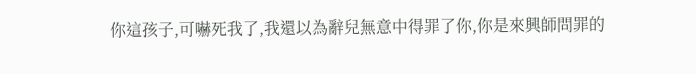你這孩子,可嚇死我了,我還以為辭兒無意中得罪了你,你是來興師問罪的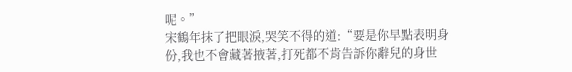呢。”
宋鶴年抹了把眼淚,哭笑不得的道:“要是你早點表明身份,我也不會藏著掖著,打死都不肯告訴你辭兒的身世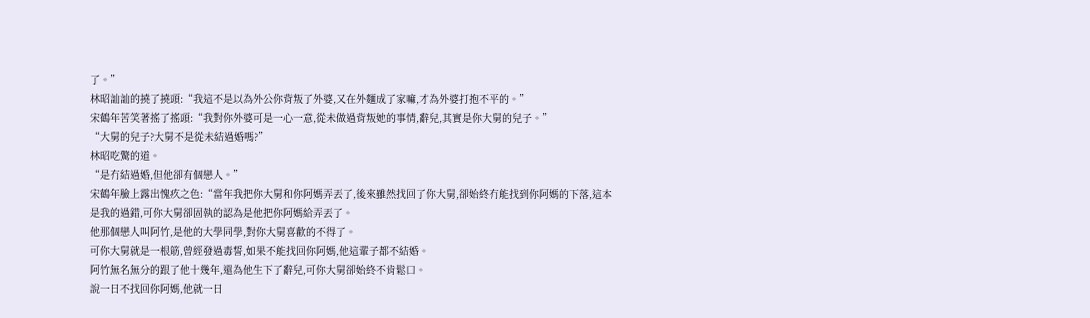了。”
林昭訕訕的撓了撓頭:“我這不是以為外公你背叛了外婆,又在外麵成了家嘛,才為外婆打抱不平的。”
宋鶴年苦笑著搖了搖頭:“我對你外婆可是一心一意,從未做過背叛她的事情,辭兒,其實是你大舅的兒子。”
“大舅的兒子?大舅不是從未結過婚嗎?”
林昭吃驚的道。
“是冇結過婚,但他卻有個戀人。”
宋鶴年臉上露出愧疚之色:“當年我把你大舅和你阿媽弄丟了,後來雖然找回了你大舅,卻始終冇能找到你阿媽的下落,這本是我的過錯,可你大舅卻固執的認為是他把你阿媽給弄丟了。
他那個戀人叫阿竹,是他的大學同學,對你大舅喜歡的不得了。
可你大舅就是一根筋,曾經發過毒誓,如果不能找回你阿媽,他這輩子都不結婚。
阿竹無名無分的跟了他十幾年,還為他生下了辭兒,可你大舅卻始終不肯鬆口。
說一日不找回你阿媽,他就一日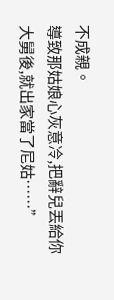不成親。
導致那姑娘心灰意冷,把辭兒丟給你大舅後,就出家當了尼姑……”